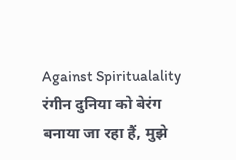Against Spiritualality
रंगीन दुनिया को बेरंग बनाया जा रहा हैं, मुझे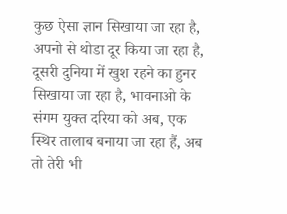कुछ ऐसा ज्ञान सिखाया जा रहा है, अपनो से थोडा दूर किया जा रहा है, दूसरी दुनिया में खुश रहने का हुनर सिखाया जा रहा है, भावनाओ के संगम युक्त दरिया को अब, एक स्थिर तालाब बनाया जा रहा हैं, अब तो तेरी भी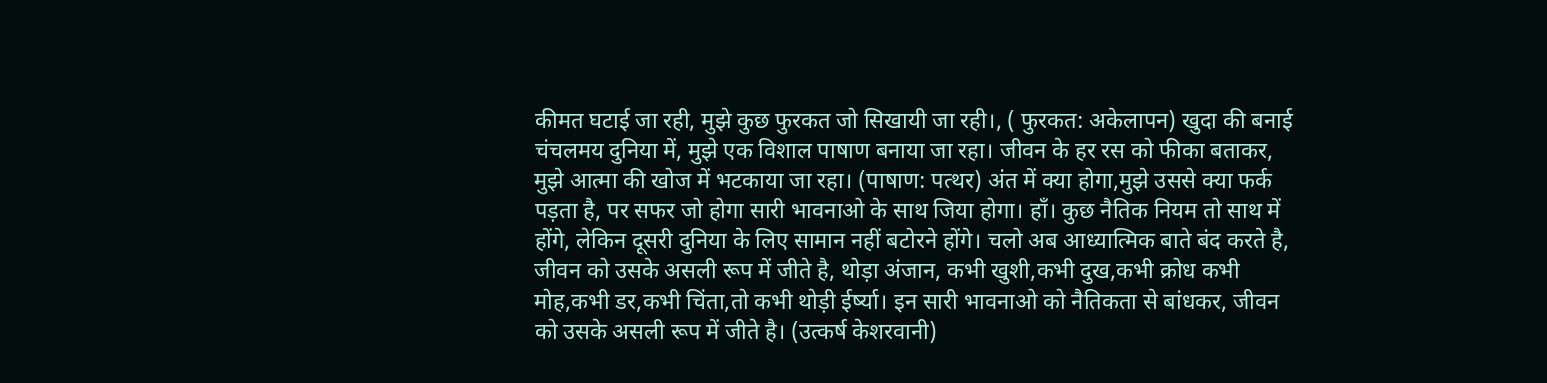कीमत घटाई जा रही, मुझे कुछ फुरकत जो सिखायी जा रही।, ( फुरकत: अकेलापन) खुदा की बनाई चंचलमय दुनिया में, मुझे एक विशाल पाषाण बनाया जा रहा। जीवन के हर रस को फीका बताकर, मुझे आत्मा की खोज में भटकाया जा रहा। (पाषाण: पत्थर) अंत में क्या होगा,मुझे उससे क्या फर्क पड़ता है, पर सफर जो होगा सारी भावनाओ के साथ जिया होगा। हाँ। कुछ नैतिक नियम तो साथ में होंगे, लेकिन दूसरी दुनिया के लिए सामान नहीं बटोरने होंगे। चलो अब आध्यात्मिक बाते बंद करते है, जीवन को उसके असली रूप में जीते है, थोड़ा अंजान, कभी खुशी,कभी दुख,कभी क्रोध कभी मोह,कभी डर,कभी चिंता,तो कभी थोड़ी ईर्ष्या। इन सारी भावनाओ को नैतिकता से बांधकर, जीवन को उसके असली रूप में जीते है। (उत्कर्ष केशरवानी)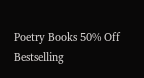Poetry Books 50% Off
Bestselling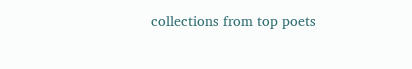collections from top poets